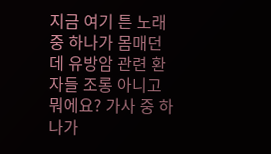지금 여기 튼 노래 중 하나가 몸매던데 유방암 관련 환자들 조롱 아니고 뭐에요? 가사 중 하나가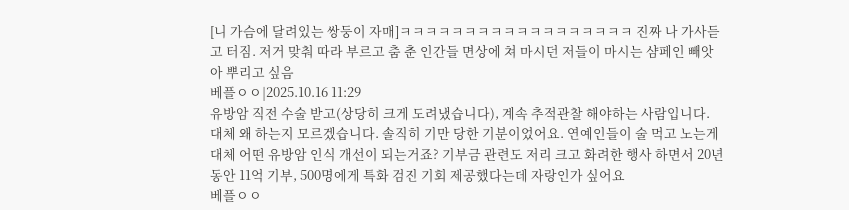[니 가슴에 달려있는 쌍둥이 자매]ㅋㅋㅋㅋㅋㅋㅋㅋㅋㅋㅋㅋㅋㅋㅋㅋㅋㅋ 진짜 나 가사듣고 터짐. 저거 맞춰 따라 부르고 춤 춘 인간들 면상에 쳐 마시던 저들이 마시는 샴페인 빼앗아 뿌리고 싶음
베플ㅇㅇ|2025.10.16 11:29
유방암 직전 수술 받고(상당히 크게 도려냈습니다), 계속 추적관찰 해야하는 사람입니다. 대체 왜 하는지 모르겠습니다. 솔직히 기만 당한 기분이었어요. 연예인들이 술 먹고 노는게 대체 어떤 유방암 인식 개선이 되는거죠? 기부금 관련도 저리 크고 화려한 행사 하면서 20년 동안 11억 기부, 500명에게 특화 검진 기회 제공했다는데 자랑인가 싶어요
베플ㅇㅇ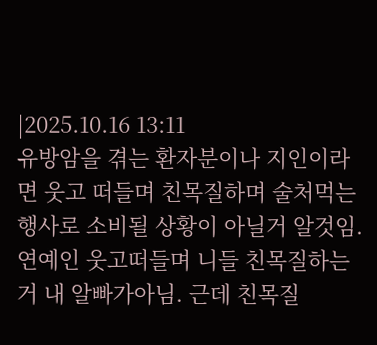|2025.10.16 13:11
유방암을 겪는 환자분이나 지인이라면 웃고 떠들며 친목질하며 술처먹는 행사로 소비될 상황이 아닐거 알것임. 연예인 웃고떠들며 니들 친목질하는거 내 알빠가아님. 근데 친목질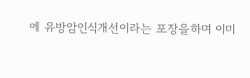에 유방암인식개선이라는 포장을하며 이미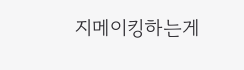지메이킹하는게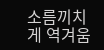소름끼치게 역겨움